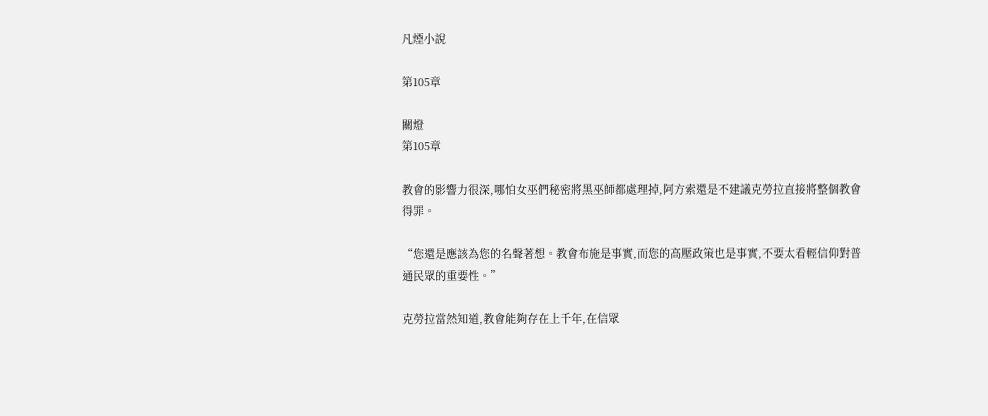凡煙小說

第105章

關燈
第105章

教會的影響力很深,哪怕女巫們秘密將黑巫師都處理掉,阿方索還是不建議克勞拉直接將整個教會得罪。

“您還是應該為您的名聲著想。教會布施是事實,而您的高壓政策也是事實,不要太看輕信仰對普通民眾的重要性。”

克勞拉當然知道,教會能夠存在上千年,在信眾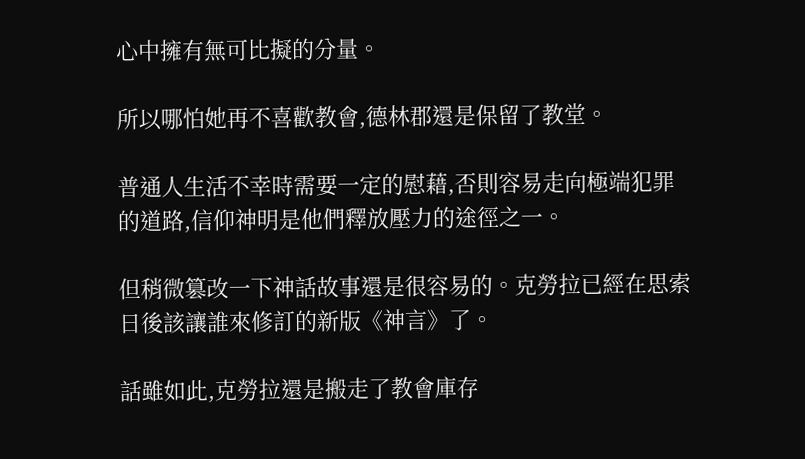心中擁有無可比擬的分量。

所以哪怕她再不喜歡教會,德林郡還是保留了教堂。

普通人生活不幸時需要一定的慰藉,否則容易走向極端犯罪的道路,信仰神明是他們釋放壓力的途徑之一。

但稍微篡改一下神話故事還是很容易的。克勞拉已經在思索日後該讓誰來修訂的新版《神言》了。

話雖如此,克勞拉還是搬走了教會庫存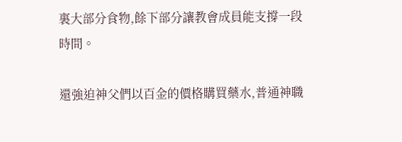裏大部分食物,餘下部分讓教會成員能支撐一段時間。

還強迫神父們以百金的價格購買藥水,普通神職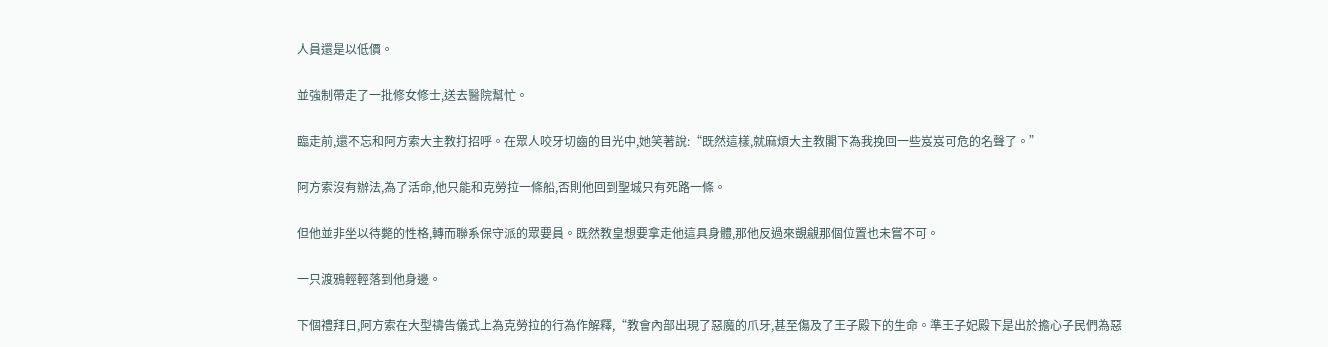人員還是以低價。

並強制帶走了一批修女修士,送去醫院幫忙。

臨走前,還不忘和阿方索大主教打招呼。在眾人咬牙切齒的目光中,她笑著說:“既然這樣,就麻煩大主教閣下為我挽回一些岌岌可危的名聲了。”

阿方索沒有辦法,為了活命,他只能和克勞拉一條船,否則他回到聖城只有死路一條。

但他並非坐以待斃的性格,轉而聯系保守派的眾要員。既然教皇想要拿走他這具身體,那他反過來覬覦那個位置也未嘗不可。

一只渡鴉輕輕落到他身邊。

下個禮拜日,阿方索在大型禱告儀式上為克勞拉的行為作解釋,“教會內部出現了惡魔的爪牙,甚至傷及了王子殿下的生命。準王子妃殿下是出於擔心子民們為惡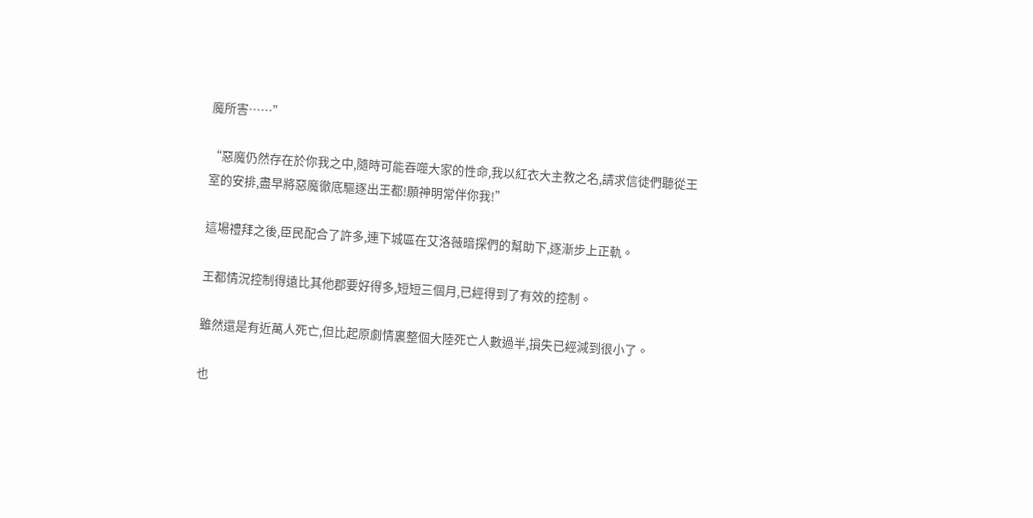魔所害……”

“惡魔仍然存在於你我之中,隨時可能吞噬大家的性命,我以紅衣大主教之名,請求信徒們聽從王室的安排,盡早將惡魔徹底驅逐出王都!願神明常伴你我!”

這場禮拜之後,臣民配合了許多,連下城區在艾洛薇暗探們的幫助下,逐漸步上正軌。

王都情況控制得遠比其他郡要好得多,短短三個月,已經得到了有效的控制。

雖然還是有近萬人死亡,但比起原劇情裏整個大陸死亡人數過半,損失已經減到很小了。

也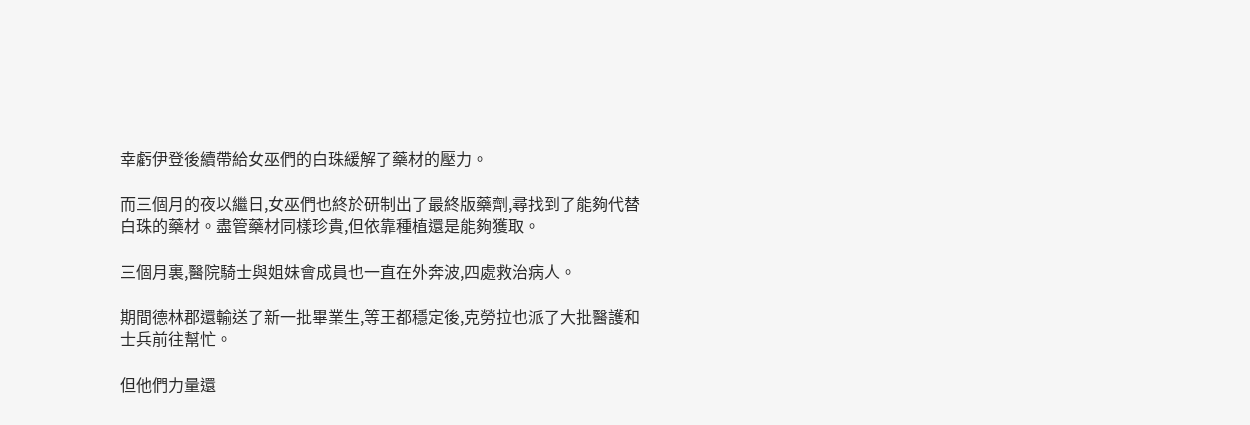幸虧伊登後續帶給女巫們的白珠緩解了藥材的壓力。

而三個月的夜以繼日,女巫們也終於研制出了最終版藥劑,尋找到了能夠代替白珠的藥材。盡管藥材同樣珍貴,但依靠種植還是能夠獲取。

三個月裏,醫院騎士與姐妹會成員也一直在外奔波,四處救治病人。

期間德林郡還輸送了新一批畢業生,等王都穩定後,克勞拉也派了大批醫護和士兵前往幫忙。

但他們力量還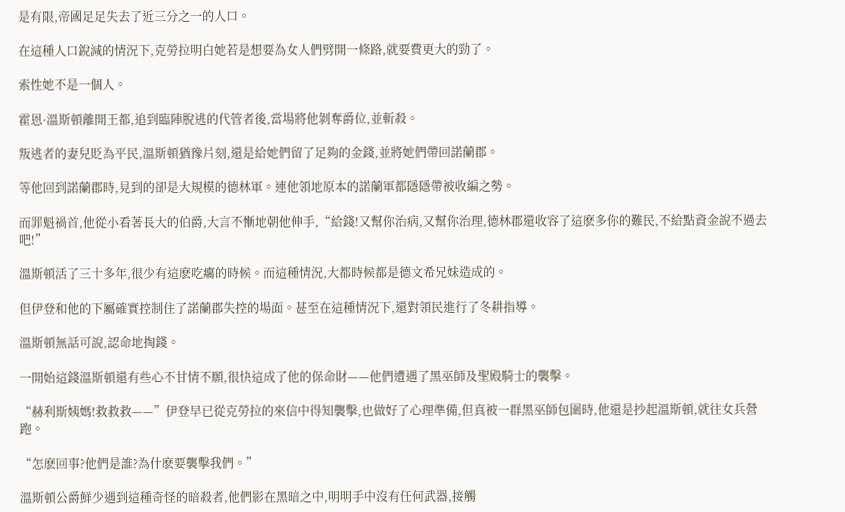是有限,帝國足足失去了近三分之一的人口。

在這種人口銳減的情況下,克勞拉明白她若是想要為女人們劈開一條路,就要費更大的勁了。

索性她不是一個人。

霍恩·溫斯頓離開王都,追到臨陣脫逃的代管者後,當場將他剝奪爵位,並斬殺。

叛逃者的妻兒貶為平民,溫斯頓猶豫片刻,還是給她們留了足夠的金錢,並將她們帶回諾蘭郡。

等他回到諾蘭郡時,見到的卻是大規模的德林軍。連他領地原本的諾蘭軍都隱隱帶被收編之勢。

而罪魁禍首,他從小看著長大的伯爵,大言不慚地朝他伸手,“給錢!又幫你治病,又幫你治理,德林郡還收容了這麽多你的難民,不給點資金說不過去吧!”

溫斯頓活了三十多年,很少有這麽吃癟的時候。而這種情況,大都時候都是德文希兄妹造成的。

但伊登和他的下屬確實控制住了諾蘭郡失控的場面。甚至在這種情況下,還對領民進行了冬耕指導。

溫斯頓無話可說,認命地掏錢。

一開始這錢溫斯頓還有些心不甘情不願,很快這成了他的保命財——他們遭遇了黑巫師及聖殿騎士的襲擊。

“赫利斯姨媽!救救救——”伊登早已從克勞拉的來信中得知襲擊,也做好了心理準備,但真被一群黑巫師包圍時,他還是抄起溫斯頓,就往女兵營跑。

“怎麽回事?他們是誰?為什麽要襲擊我們。”

溫斯頓公爵鮮少遇到這種奇怪的暗殺者,他們影在黑暗之中,明明手中沒有任何武器,接觸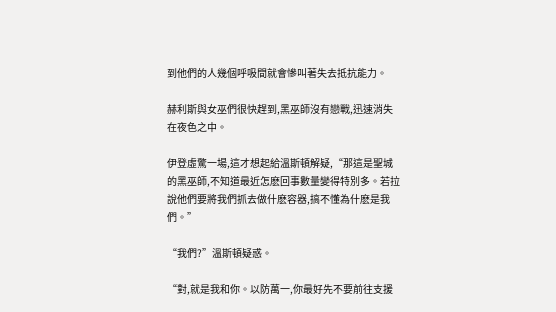到他們的人幾個呼吸間就會慘叫著失去抵抗能力。

赫利斯與女巫們很快趕到,黑巫師沒有戀戰,迅速消失在夜色之中。

伊登虛驚一場,這才想起給溫斯頓解疑,“那這是聖城的黑巫師,不知道最近怎麽回事數量變得特別多。若拉說他們要將我們抓去做什麽容器,搞不懂為什麽是我們。”

“我們?”溫斯頓疑惑。

“對,就是我和你。以防萬一,你最好先不要前往支援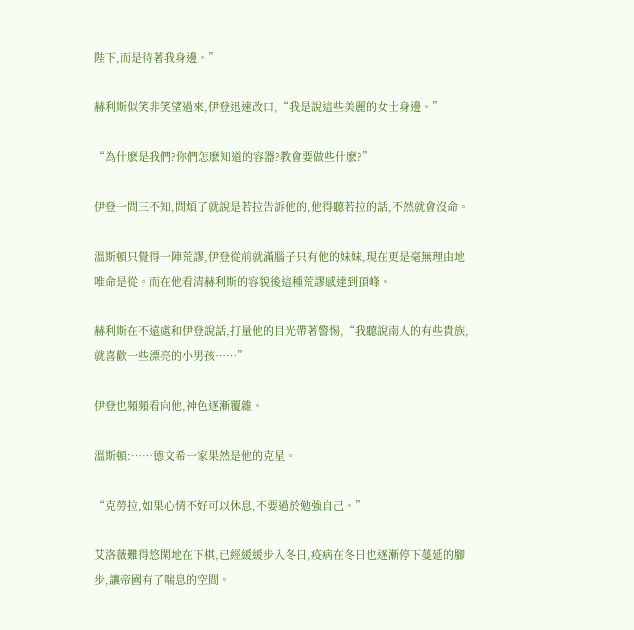陛下,而是待著我身邊。”

赫利斯似笑非笑望過來,伊登迅速改口,“我是說這些美麗的女士身邊。”

“為什麽是我們?你們怎麽知道的容器?教會要做些什麽?”

伊登一問三不知,問煩了就說是若拉告訴他的,他得聽若拉的話,不然就會沒命。

溫斯頓只覺得一陣荒謬,伊登從前就滿腦子只有他的妹妹,現在更是毫無理由地唯命是從。而在他看清赫利斯的容貌後這種荒謬感達到頂峰。

赫利斯在不遠處和伊登說話,打量他的目光帶著警惕,“我聽說南人的有些貴族,就喜歡一些漂亮的小男孩……”

伊登也頻頻看向他,神色逐漸覆雜。

溫斯頓:……德文希一家果然是他的克星。

“克勞拉,如果心情不好可以休息,不要過於勉強自己。”

艾洛薇難得悠閑地在下棋,已經緩緩步入冬日,疫病在冬日也逐漸停下蔓延的腳步,讓帝國有了喘息的空間。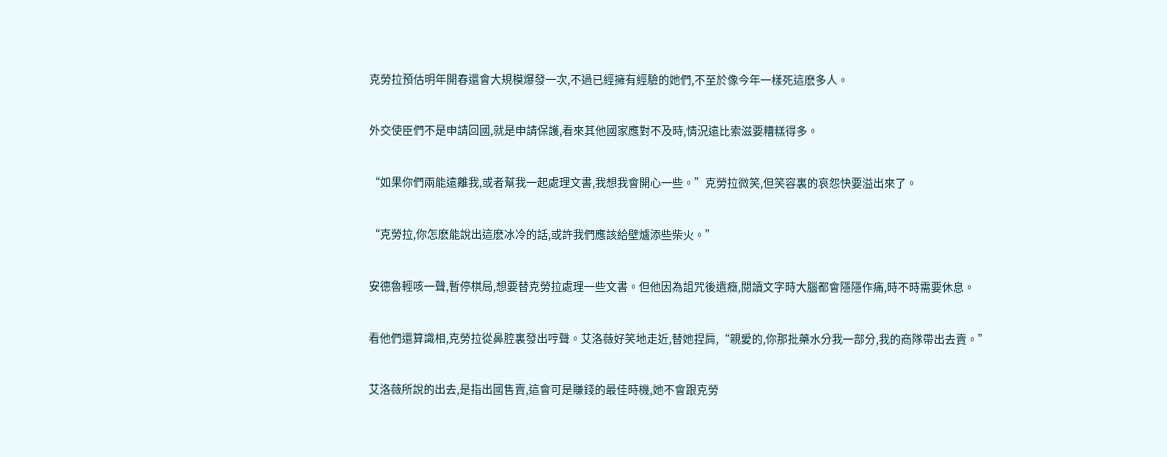克勞拉預估明年開春還會大規模爆發一次,不過已經擁有經驗的她們,不至於像今年一樣死這麽多人。

外交使臣們不是申請回國,就是申請保護,看來其他國家應對不及時,情況遠比索滋要糟糕得多。

“如果你們兩能遠離我,或者幫我一起處理文書,我想我會開心一些。”克勞拉微笑,但笑容裏的哀怨快要溢出來了。

“克勞拉,你怎麽能說出這麽冰冷的話,或許我們應該給壁爐添些柴火。”

安德魯輕咳一聲,暫停棋局,想要替克勞拉處理一些文書。但他因為詛咒後遺癥,閱讀文字時大腦都會隱隱作痛,時不時需要休息。

看他們還算識相,克勞拉從鼻腔裏發出哼聲。艾洛薇好笑地走近,替她捏肩,“親愛的,你那批藥水分我一部分,我的商隊帶出去賣。”

艾洛薇所說的出去,是指出國售賣,這會可是賺錢的最佳時機,她不會跟克勞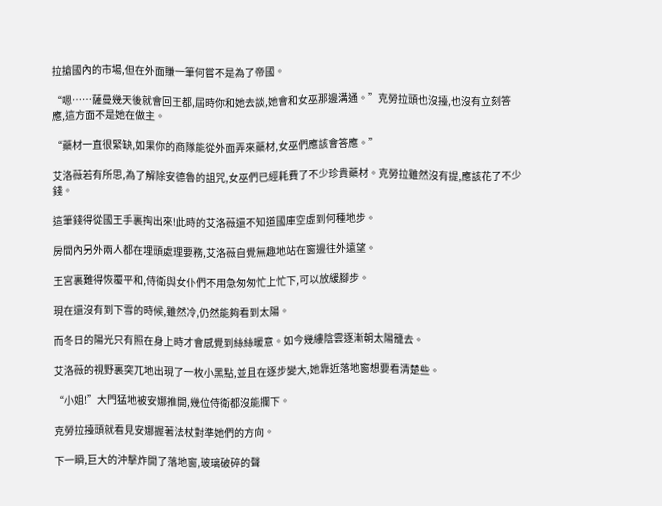拉搶國內的市場,但在外面賺一筆何嘗不是為了帝國。

“嗯……薩曼幾天後就會回王都,屆時你和她去談,她會和女巫那邊溝通。”克勞拉頭也沒擡,也沒有立刻答應,這方面不是她在做主。

“藥材一直很緊缺,如果你的商隊能從外面弄來藥材,女巫們應該會答應。”

艾洛薇若有所思,為了解除安德魯的詛咒,女巫們已經耗費了不少珍貴藥材。克勞拉雖然沒有提,應該花了不少錢。

這筆錢得從國王手裏掏出來!此時的艾洛薇還不知道國庫空虛到何種地步。

房間內另外兩人都在埋頭處理要務,艾洛薇自覺無趣地站在窗邊往外遠望。

王宮裏難得恢覆平和,侍衛與女仆們不用急匆匆忙上忙下,可以放緩腳步。

現在還沒有到下雪的時候,雖然冷,仍然能夠看到太陽。

而冬日的陽光只有照在身上時才會感覺到絲絲暖意。如今幾縷陰雲逐漸朝太陽籠去。

艾洛薇的視野裏突兀地出現了一枚小黑點,並且在逐步變大,她靠近落地窗想要看清楚些。

“小姐!”大門猛地被安娜推開,幾位侍衛都沒能攔下。

克勞拉擡頭就看見安娜握著法杖對準她們的方向。

下一瞬,巨大的沖擊炸開了落地窗,玻璃破碎的聲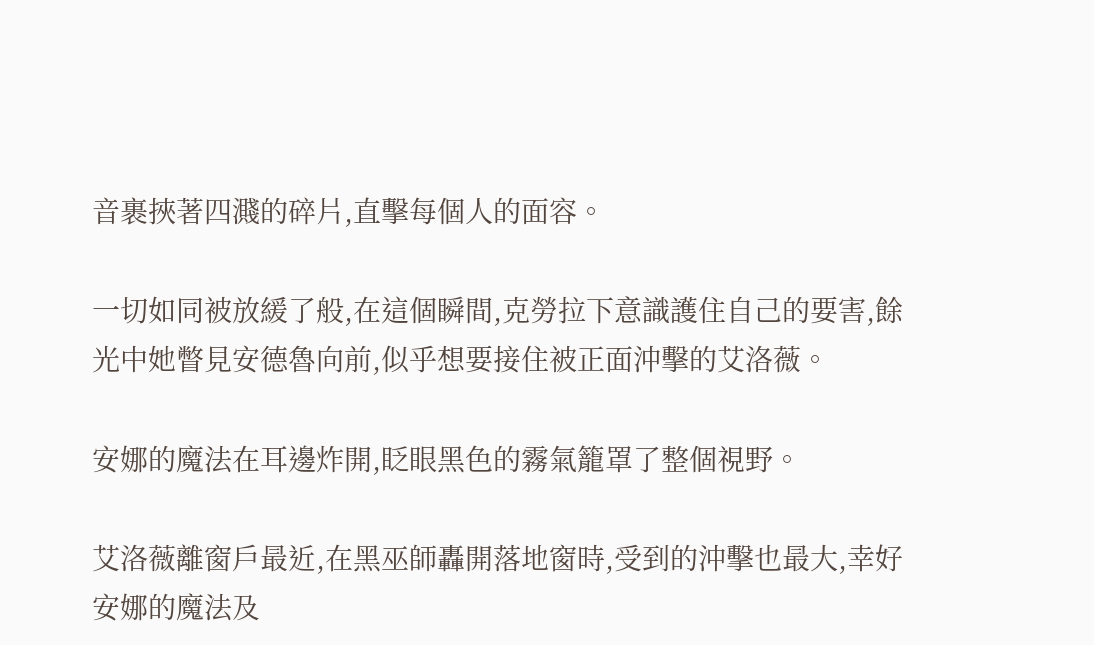音裹挾著四濺的碎片,直擊每個人的面容。

一切如同被放緩了般,在這個瞬間,克勞拉下意識護住自己的要害,餘光中她瞥見安德魯向前,似乎想要接住被正面沖擊的艾洛薇。

安娜的魔法在耳邊炸開,眨眼黑色的霧氣籠罩了整個視野。

艾洛薇離窗戶最近,在黑巫師轟開落地窗時,受到的沖擊也最大,幸好安娜的魔法及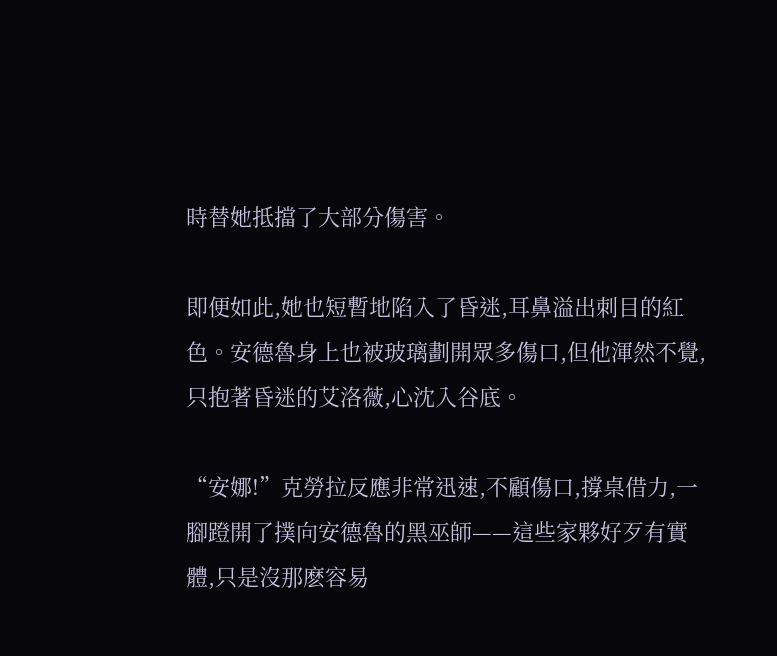時替她抵擋了大部分傷害。

即便如此,她也短暫地陷入了昏迷,耳鼻溢出刺目的紅色。安德魯身上也被玻璃劃開眾多傷口,但他渾然不覺,只抱著昏迷的艾洛薇,心沈入谷底。

“安娜!”克勞拉反應非常迅速,不顧傷口,撐桌借力,一腳蹬開了撲向安德魯的黑巫師——這些家夥好歹有實體,只是沒那麽容易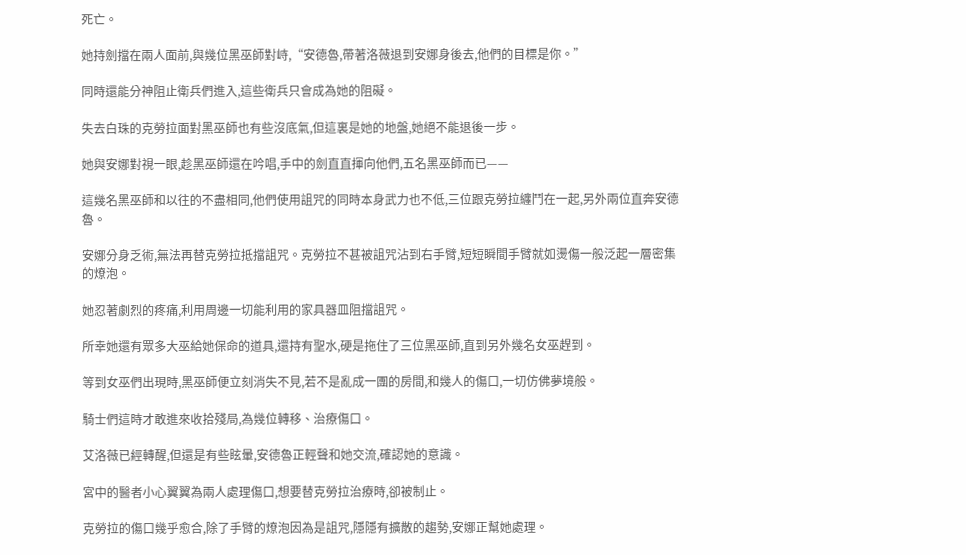死亡。

她持劍擋在兩人面前,與幾位黑巫師對峙,“安德魯,帶著洛薇退到安娜身後去,他們的目標是你。”

同時還能分神阻止衛兵們進入,這些衛兵只會成為她的阻礙。

失去白珠的克勞拉面對黑巫師也有些沒底氣,但這裏是她的地盤,她絕不能退後一步。

她與安娜對視一眼,趁黑巫師還在吟唱,手中的劍直直揮向他們,五名黑巫師而已——

這幾名黑巫師和以往的不盡相同,他們使用詛咒的同時本身武力也不低,三位跟克勞拉纏鬥在一起,另外兩位直奔安德魯。

安娜分身乏術,無法再替克勞拉抵擋詛咒。克勞拉不甚被詛咒沾到右手臂,短短瞬間手臂就如燙傷一般泛起一層密集的燎泡。

她忍著劇烈的疼痛,利用周邊一切能利用的家具器皿阻擋詛咒。

所幸她還有眾多大巫給她保命的道具,還持有聖水,硬是拖住了三位黑巫師,直到另外幾名女巫趕到。

等到女巫們出現時,黑巫師便立刻消失不見,若不是亂成一團的房間,和幾人的傷口,一切仿佛夢境般。

騎士們這時才敢進來收拾殘局,為幾位轉移、治療傷口。

艾洛薇已經轉醒,但還是有些眩暈,安德魯正輕聲和她交流,確認她的意識。

宮中的醫者小心翼翼為兩人處理傷口,想要替克勞拉治療時,卻被制止。

克勞拉的傷口幾乎愈合,除了手臂的燎泡因為是詛咒,隱隱有擴散的趨勢,安娜正幫她處理。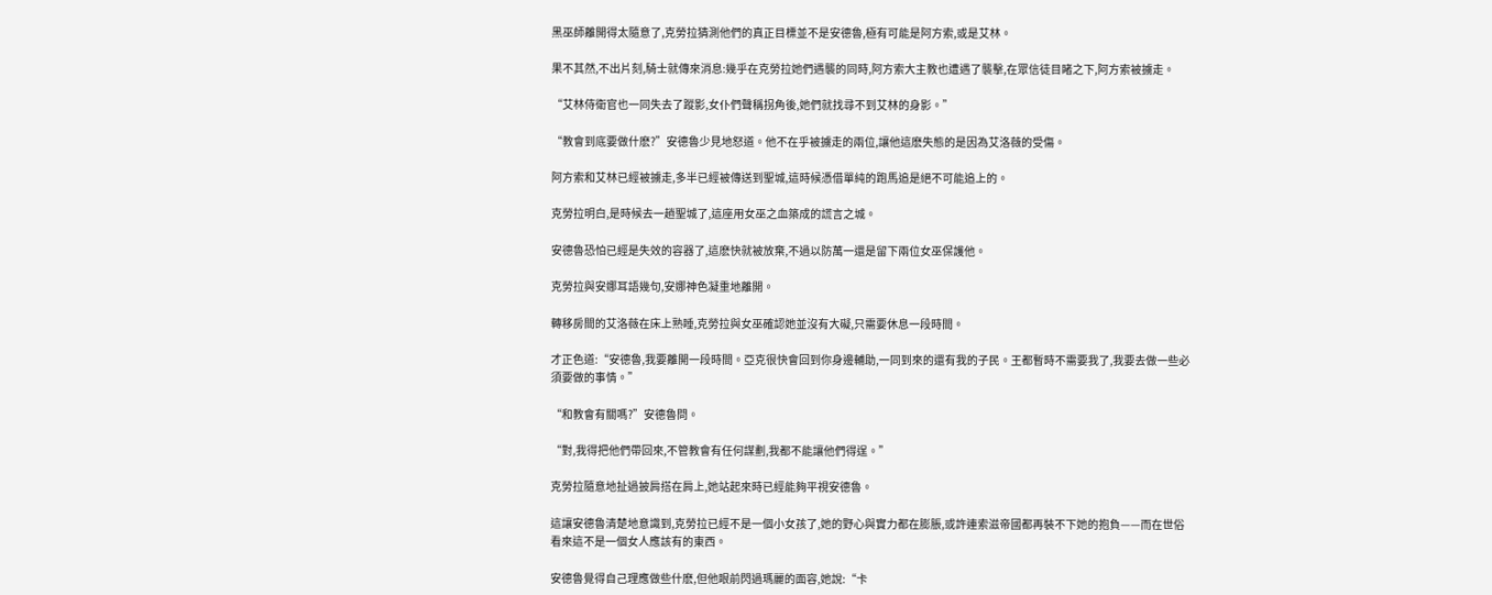黑巫師離開得太隨意了,克勞拉猜測他們的真正目標並不是安德魯,極有可能是阿方索,或是艾林。

果不其然,不出片刻,騎士就傳來消息:幾乎在克勞拉她們遇襲的同時,阿方索大主教也遭遇了襲擊,在眾信徒目睹之下,阿方索被擄走。

“艾林侍衛官也一同失去了蹤影,女仆們聲稱拐角後,她們就找尋不到艾林的身影。”

“教會到底要做什麽?”安德魯少見地怒道。他不在乎被擄走的兩位,讓他這麽失態的是因為艾洛薇的受傷。

阿方索和艾林已經被擄走,多半已經被傳送到聖城,這時候憑借單純的跑馬追是絕不可能追上的。

克勞拉明白,是時候去一趟聖城了,這座用女巫之血築成的謊言之城。

安德魯恐怕已經是失效的容器了,這麽快就被放棄,不過以防萬一還是留下兩位女巫保護他。

克勞拉與安娜耳語幾句,安娜神色凝重地離開。

轉移房間的艾洛薇在床上熟睡,克勞拉與女巫確認她並沒有大礙,只需要休息一段時間。

才正色道:“安德魯,我要離開一段時間。亞克很快會回到你身邊輔助,一同到來的還有我的子民。王都暫時不需要我了,我要去做一些必須要做的事情。”

“和教會有關嗎?”安德魯問。

“對,我得把他們帶回來,不管教會有任何謀劃,我都不能讓他們得逞。”

克勞拉隨意地扯過披肩搭在肩上,她站起來時已經能夠平視安德魯。

這讓安德魯清楚地意識到,克勞拉已經不是一個小女孩了,她的野心與實力都在膨脹,或許連索滋帝國都再裝不下她的抱負——而在世俗看來這不是一個女人應該有的東西。

安德魯覺得自己理應做些什麽,但他眼前閃過瑪麗的面容,她說:“卡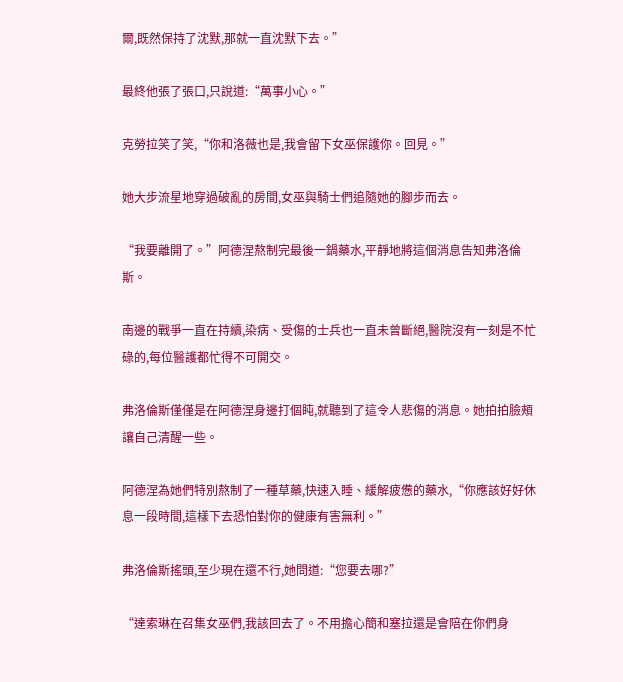爾,既然保持了沈默,那就一直沈默下去。”

最終他張了張口,只說道:“萬事小心。”

克勞拉笑了笑,“你和洛薇也是,我會留下女巫保護你。回見。”

她大步流星地穿過破亂的房間,女巫與騎士們追隨她的腳步而去。

“我要離開了。”阿德涅熬制完最後一鍋藥水,平靜地將這個消息告知弗洛倫斯。

南邊的戰爭一直在持續,染病、受傷的士兵也一直未曾斷絕,醫院沒有一刻是不忙碌的,每位醫護都忙得不可開交。

弗洛倫斯僅僅是在阿德涅身邊打個盹,就聽到了這令人悲傷的消息。她拍拍臉頰讓自己清醒一些。

阿德涅為她們特別熬制了一種草藥,快速入睡、緩解疲憊的藥水,“你應該好好休息一段時間,這樣下去恐怕對你的健康有害無利。”

弗洛倫斯搖頭,至少現在還不行,她問道:“您要去哪?”

“達索琳在召集女巫們,我該回去了。不用擔心簡和塞拉還是會陪在你們身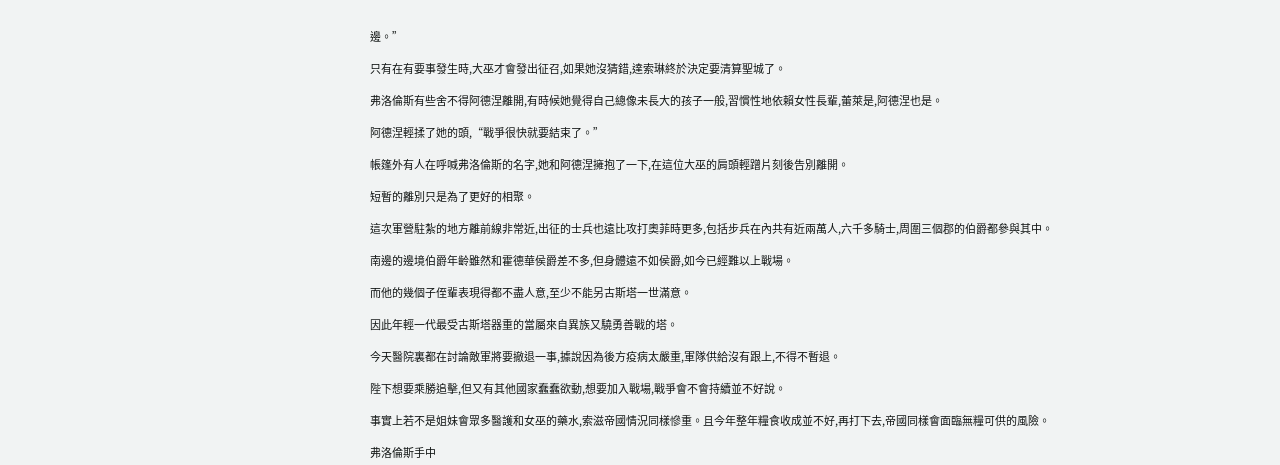邊。”

只有在有要事發生時,大巫才會發出征召,如果她沒猜錯,達索琳終於決定要清算聖城了。

弗洛倫斯有些舍不得阿德涅離開,有時候她覺得自己總像未長大的孩子一般,習慣性地依賴女性長輩,蕾萊是,阿德涅也是。

阿德涅輕揉了她的頭,“戰爭很快就要結束了。”

帳篷外有人在呼喊弗洛倫斯的名字,她和阿德涅擁抱了一下,在這位大巫的肩頭輕蹭片刻後告別離開。

短暫的離別只是為了更好的相聚。

這次軍營駐紮的地方離前線非常近,出征的士兵也遠比攻打奧菲時更多,包括步兵在內共有近兩萬人,六千多騎士,周圍三個郡的伯爵都參與其中。

南邊的邊境伯爵年齡雖然和霍德華侯爵差不多,但身體遠不如侯爵,如今已經難以上戰場。

而他的幾個子侄輩表現得都不盡人意,至少不能另古斯塔一世滿意。

因此年輕一代最受古斯塔器重的當屬來自異族又驍勇善戰的塔。

今天醫院裏都在討論敵軍將要撤退一事,據說因為後方疫病太嚴重,軍隊供給沒有跟上,不得不暫退。

陛下想要乘勝追擊,但又有其他國家蠢蠢欲動,想要加入戰場,戰爭會不會持續並不好說。

事實上若不是姐妹會眾多醫護和女巫的藥水,索滋帝國情況同樣慘重。且今年整年糧食收成並不好,再打下去,帝國同樣會面臨無糧可供的風險。

弗洛倫斯手中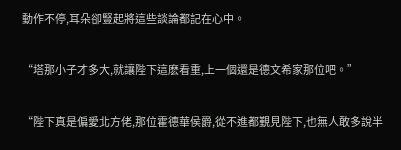動作不停,耳朵卻豎起將這些談論都記在心中。

“塔那小子才多大,就讓陛下這麽看重,上一個還是德文希家那位吧。”

“陛下真是偏愛北方佬,那位霍德華侯爵,從不進都覲見陛下,也無人敢多說半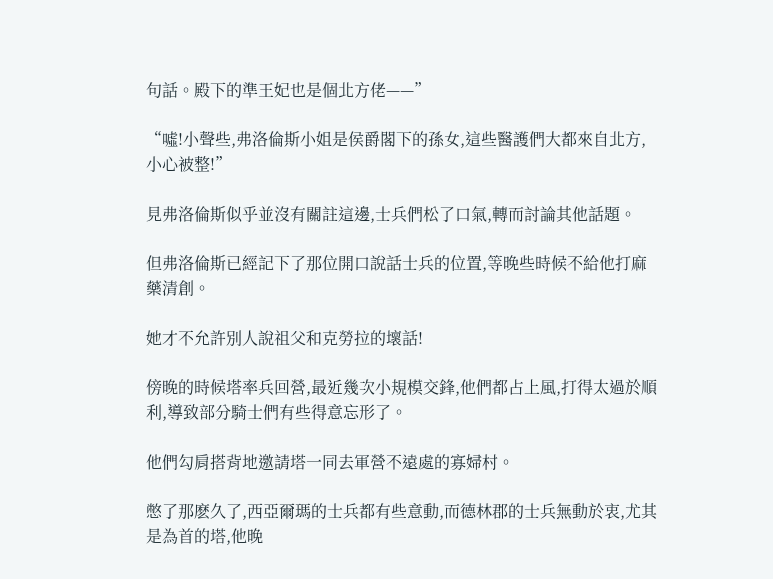句話。殿下的準王妃也是個北方佬——”

“噓!小聲些,弗洛倫斯小姐是侯爵閣下的孫女,這些醫護們大都來自北方,小心被整!”

見弗洛倫斯似乎並沒有關註這邊,士兵們松了口氣,轉而討論其他話題。

但弗洛倫斯已經記下了那位開口說話士兵的位置,等晚些時候不給他打麻藥清創。

她才不允許別人說祖父和克勞拉的壞話!

傍晚的時候塔率兵回營,最近幾次小規模交鋒,他們都占上風,打得太過於順利,導致部分騎士們有些得意忘形了。

他們勾肩搭背地邀請塔一同去軍營不遠處的寡婦村。

憋了那麽久了,西亞爾瑪的士兵都有些意動,而德林郡的士兵無動於衷,尤其是為首的塔,他晚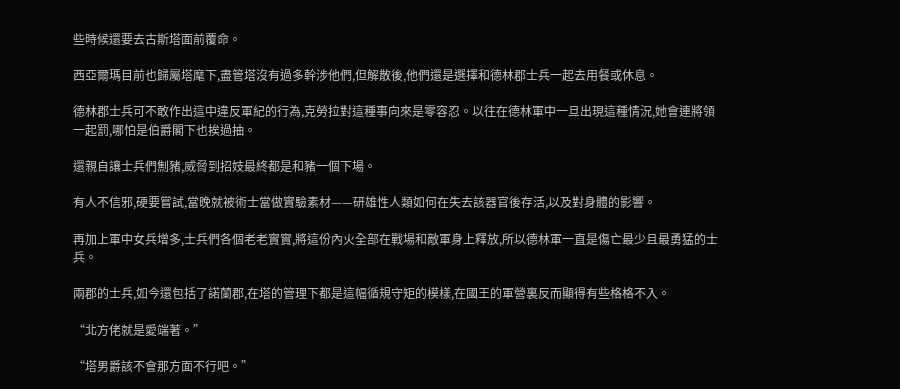些時候還要去古斯塔面前覆命。

西亞爾瑪目前也歸屬塔麾下,盡管塔沒有過多幹涉他們,但解散後,他們還是選擇和德林郡士兵一起去用餐或休息。

德林郡士兵可不敢作出這中違反軍紀的行為,克勞拉對這種事向來是零容忍。以往在德林軍中一旦出現這種情況,她會連將領一起罰,哪怕是伯爵閣下也挨過抽。

還親自讓士兵們劁豬,威脅到招妓最終都是和豬一個下場。

有人不信邪,硬要嘗試,當晚就被術士當做實驗素材——研雄性人類如何在失去該器官後存活,以及對身體的影響。

再加上軍中女兵增多,士兵們各個老老實實,將這份內火全部在戰場和敵軍身上釋放,所以德林軍一直是傷亡最少且最勇猛的士兵。

兩郡的士兵,如今還包括了諾蘭郡,在塔的管理下都是這幅循規守矩的模樣,在國王的軍營裏反而顯得有些格格不入。

“北方佬就是愛端著。”

“塔男爵該不會那方面不行吧。”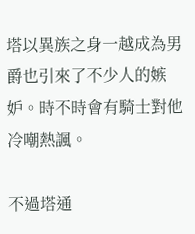塔以異族之身一越成為男爵也引來了不少人的嫉妒。時不時會有騎士對他冷嘲熱諷。

不過塔通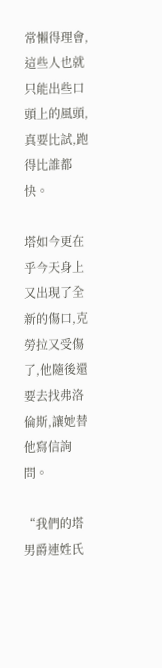常懶得理會,這些人也就只能出些口頭上的風頭,真要比試,跑得比誰都快。

塔如今更在乎今天身上又出現了全新的傷口,克勞拉又受傷了,他隨後還要去找弗洛倫斯,讓她替他寫信詢問。

“我們的塔男爵連姓氏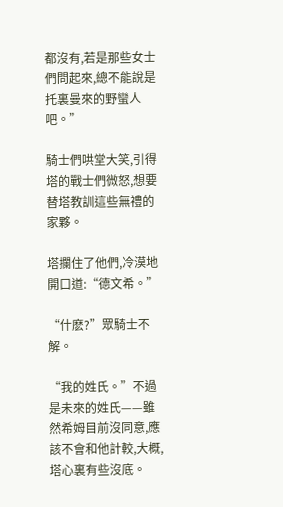都沒有,若是那些女士們問起來,總不能說是托裏曼來的野蠻人吧。”

騎士們哄堂大笑,引得塔的戰士們微怒,想要替塔教訓這些無禮的家夥。

塔攔住了他們,冷漠地開口道:“德文希。”

“什麽?”眾騎士不解。

“我的姓氏。”不過是未來的姓氏——雖然希姆目前沒同意,應該不會和他計較,大概,塔心裏有些沒底。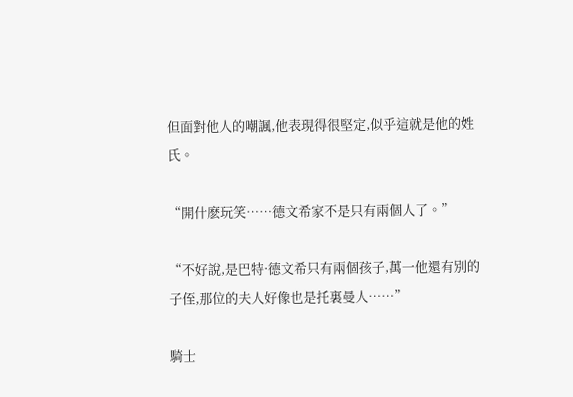但面對他人的嘲諷,他表現得很堅定,似乎這就是他的姓氏。

“開什麽玩笑……德文希家不是只有兩個人了。”

“不好說,是巴特·德文希只有兩個孩子,萬一他還有別的子侄,那位的夫人好像也是托裏曼人……”

騎士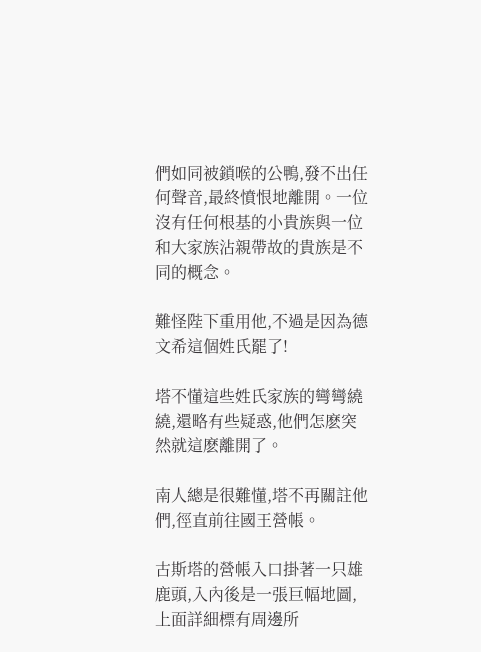們如同被鎖喉的公鴨,發不出任何聲音,最終憤恨地離開。一位沒有任何根基的小貴族與一位和大家族沾親帶故的貴族是不同的概念。

難怪陛下重用他,不過是因為德文希這個姓氏罷了!

塔不懂這些姓氏家族的彎彎繞繞,還略有些疑惑,他們怎麽突然就這麽離開了。

南人總是很難懂,塔不再關註他們,徑直前往國王營帳。

古斯塔的營帳入口掛著一只雄鹿頭,入內後是一張巨幅地圖,上面詳細標有周邊所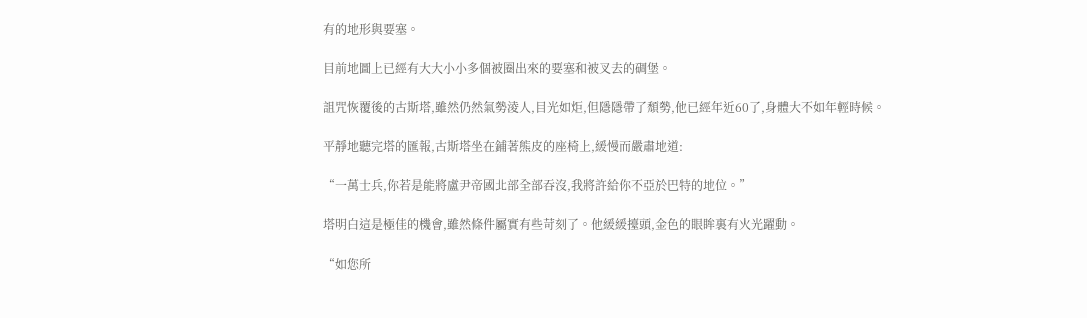有的地形與要塞。

目前地圖上已經有大大小小多個被圈出來的要塞和被叉去的碉堡。

詛咒恢覆後的古斯塔,雖然仍然氣勢淩人,目光如炬,但隱隱帶了頹勢,他已經年近60了,身體大不如年輕時候。

平靜地聽完塔的匯報,古斯塔坐在鋪著熊皮的座椅上,緩慢而嚴肅地道:

“一萬士兵,你若是能將盧尹帝國北部全部吞沒,我將許給你不亞於巴特的地位。”

塔明白這是極佳的機會,雖然條件屬實有些苛刻了。他緩緩擡頭,金色的眼眸裏有火光躍動。

“如您所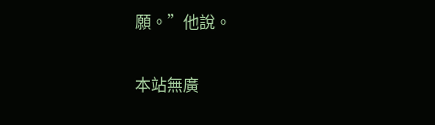願。”他說。

本站無廣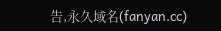告,永久域名(fanyan.cc)